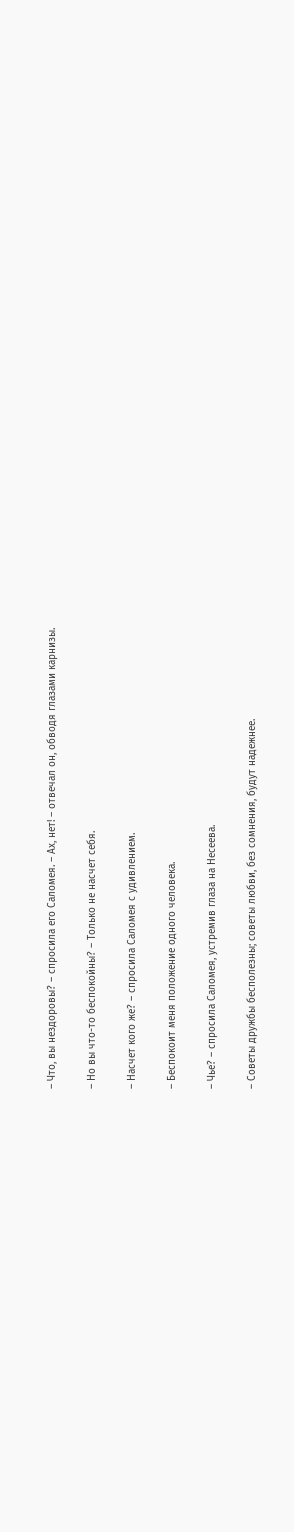– Что, вы нездоровы? – спросила его Саломея. – Ах, нет! – отвечал он, обводя глазами карнизы.

– Но вы что-то беспокойны? – Только не насчет себя.

– Насчет кого же? – спросила Саломея с удивлением.

– Беспокоит меня положение одного человека.

– Чье? – спросила Саломея, устремив глаза на Несеева.

– Советы дружбы бесполезны; советы любви, без сомнения, будут надежнее.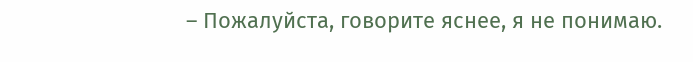– Пожалуйста, говорите яснее, я не понимаю.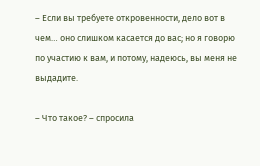– Если вы требуете откровенности, дело вот в чем… оно слишком касается до вас; но я говорю по участию к вам, и потому, надеюсь, вы меня не выдадите.

– Что такое? – спросила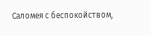Саломея с беспокойством,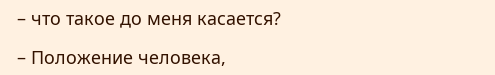– что такое до меня касается?

– Положение человека,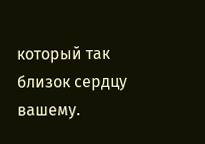который так близок сердцу вашему.